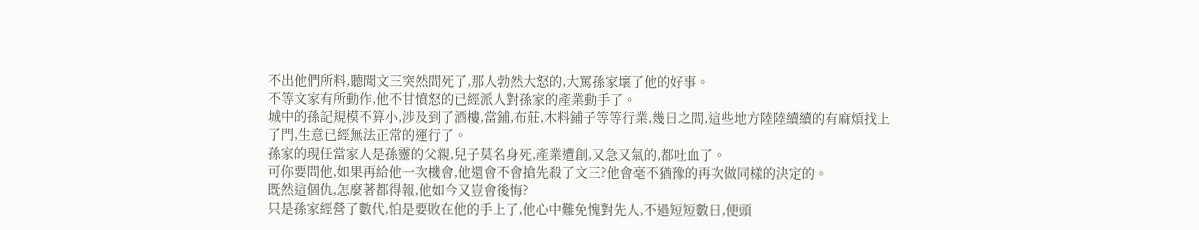不出他們所料,聽聞文三突然間死了,那人勃然大怒的,大罵孫家壞了他的好事。
不等文家有所動作,他不甘憤怒的已經派人對孫家的產業動手了。
城中的孫記規模不算小,涉及到了酒樓,當鋪,布莊,木料鋪子等等行業,幾日之間,這些地方陸陸續續的有麻煩找上了門,生意已經無法正常的運行了。
孫家的現任當家人是孫靈的父親,兒子莫名身死,產業遭創,又急又氣的,都吐血了。
可你要問他,如果再給他一次機會,他還會不會搶先殺了文三?他會毫不猶豫的再次做同樣的決定的。
既然這個仇,怎麼著都得報,他如今又豈會後悔?
只是孫家經營了數代,怕是要敗在他的手上了,他心中難免愧對先人,不過短短數日,便頭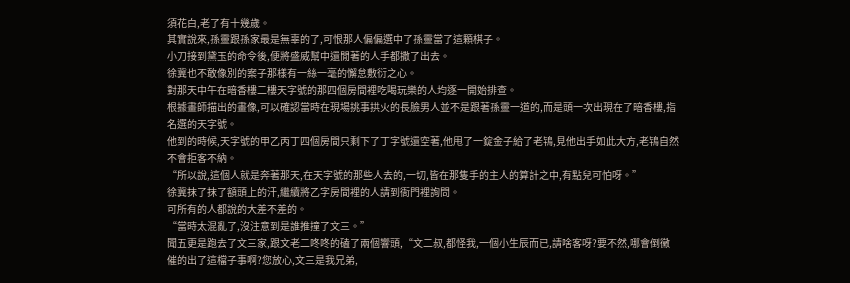須花白,老了有十幾歲。
其實說來,孫靈跟孫家最是無辜的了,可恨那人偏偏選中了孫靈當了這顆棋子。
小刀接到黛玉的命令後,便將盛威幫中還閒著的人手都撒了出去。
徐冀也不敢像別的案子那樣有一絲一毫的懈怠敷衍之心。
對那天中午在暗香樓二樓天字號的那四個房間裡吃喝玩樂的人均逐一開始排查。
根據畫師描出的畫像,可以確認當時在現場挑事拱火的長臉男人並不是跟著孫靈一道的,而是頭一次出現在了暗香樓,指名選的天字號。
他到的時候,天字號的甲乙丙丁四個房間只剩下了丁字號還空著,他甩了一錠金子給了老鴇,見他出手如此大方,老鴇自然不會拒客不納。
“所以說,這個人就是奔著那天,在天字號的那些人去的,一切,皆在那隻手的主人的算計之中,有點兒可怕呀。”
徐冀抹了抹了額頭上的汗,繼續將乙字房間裡的人請到衙門裡詢問。
可所有的人都說的大差不差的。
“當時太混亂了,沒注意到是誰推撞了文三。”
聞五更是跑去了文三家,跟文老二咚咚的磕了兩個響頭,“文二叔,都怪我,一個小生辰而已,請啥客呀?要不然,哪會倒黴催的出了這檔子事啊?您放心,文三是我兄弟,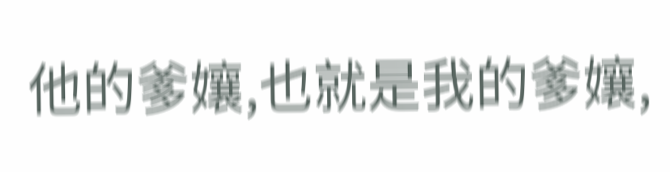他的爹孃,也就是我的爹孃,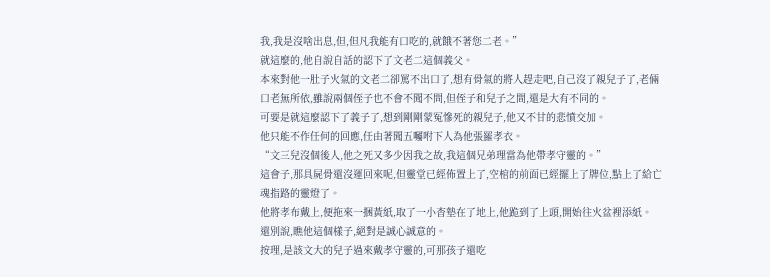我,我是沒啥出息,但,但凡我能有口吃的,就餓不著您二老。”
就這麼的,他自說自話的認下了文老二這個義父。
本來對他一肚子火氣的文老二卻罵不出口了,想有骨氣的將人趕走吧,自己沒了親兒子了,老倆口老無所依,雖說兩個侄子也不會不聞不問,但侄子和兒子之間,還是大有不同的。
可要是就這麼認下了義子了,想到剛剛蒙冤慘死的親兒子,他又不甘的悲憤交加。
他只能不作任何的回應,任由著聞五囑咐下人為他張羅孝衣。
“文三兒沒個後人,他之死又多少因我之故,我這個兄弟理當為他帶孝守靈的。”
這會子,那具屍骨還沒運回來呢,但靈堂已經佈置上了,空棺的前面已經擺上了牌位,點上了給亡魂指路的靈燈了。
他將孝布戴上,便拖來一捆黃紙,取了一小杳墊在了地上,他跪到了上頭,開始往火盆裡添紙。
還別說,瞧他這個樣子,絕對是誠心誠意的。
按理,是該文大的兒子過來戴孝守靈的,可那孩子還吃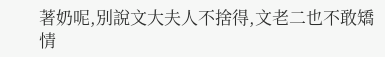著奶呢,別說文大夫人不捨得,文老二也不敢矯情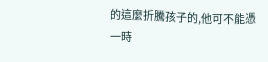的這麼折騰孩子的,他可不能憑一時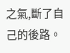之氣,斷了自己的後路。